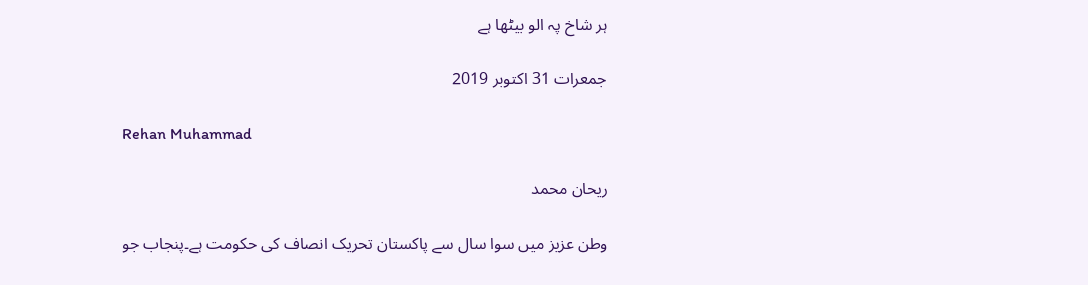ہر شاخ پہ الو بیٹھا ہے

جمعرات 31 اکتوبر 2019

Rehan Muhammad

ریحان محمد

وطن عزیز میں سوا سال سے پاکستان تحریک انصاف کی حکومت ہے۔پنجاب جو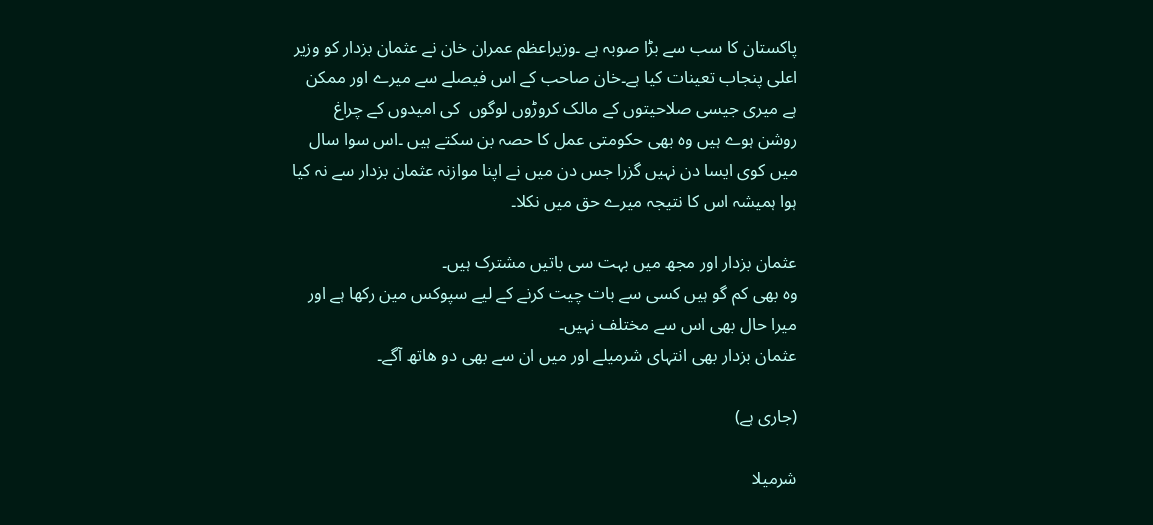پاکستان کا سب سے بڑا صوبہ ہے ۔وزیراعظم عمران خان نے عثمان بزدار کو وزیر اعلی پنجاب تعینات کیا ہے۔خان صاحب کے اس فیصلے سے میرے اور ممکن ہے میری جیسی صلاحیتوں کے مالک کروڑوں لوگوں  کی امیدوں کے چراغ روشن ہوے ہیں وہ بھی حکومتی عمل کا حصہ بن سکتے ہیں ۔اس سوا سال میں کوی ایسا دن نہیں گزرا جس دن میں نے اپنا موازنہ عثمان بزدار سے نہ کیا ہوا ہمیشہ اس کا نتیجہ میرے حق میں نکلا۔

عثمان بزدار اور مجھ میں بہت سی باتیں مشترک ہیں۔
وہ بھی کم گو ہیں کسی سے بات چیت کرنے کے لیے سپوکس مین رکھا ہے اور میرا حال بھی اس سے مختلف نہیں۔
عثمان بزدار بھی انتہای شرمیلے اور میں ان سے بھی دو ھاتھ آگے۔

(جاری ہے)

شرمیلا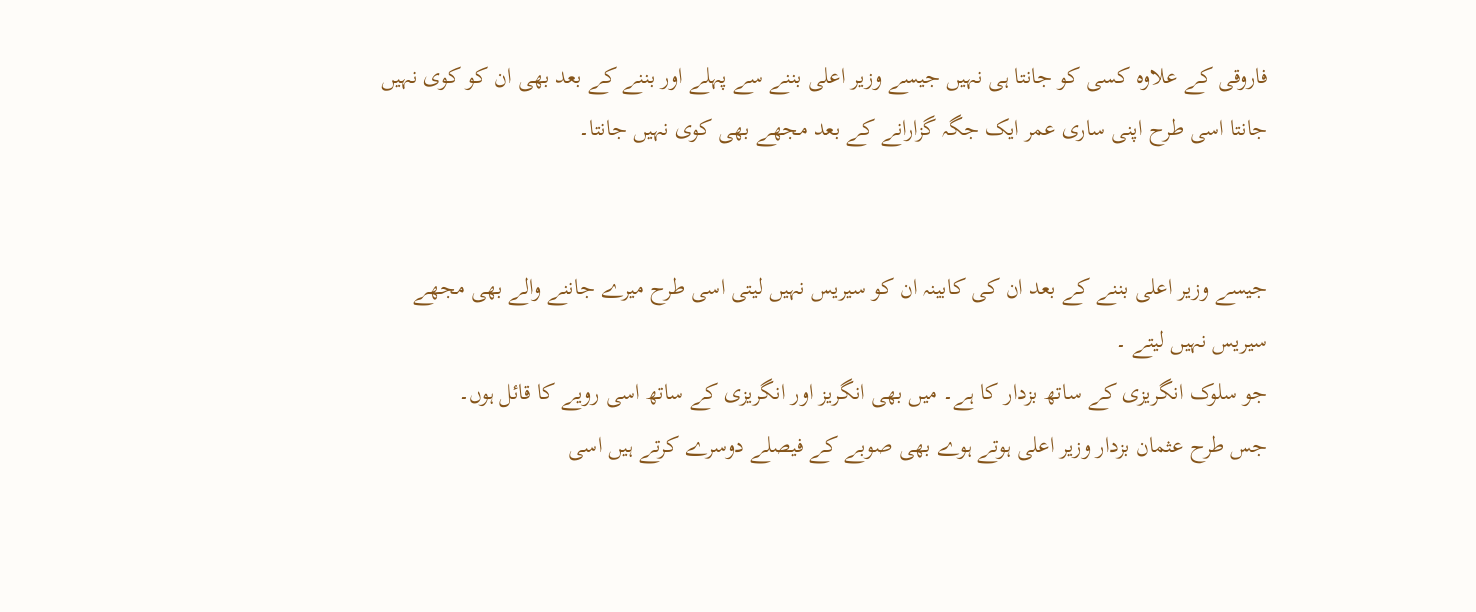فاروقی کے علاوہ کسی کو جانتا ہی نہیں جیسے وزیر اعلی بننے سے پہلے اور بننے کے بعد بھی ان کو کوی نہیں جانتا اسی طرح اپنی ساری عمر ایک جگہ گزارانے کے بعد مجھے بھی کوی نہیں جانتا۔


جیسے وزیر اعلی بننے کے بعد ان کی کابینہ ان کو سیریس نہیں لیتی اسی طرح میرے جاننے والے بھی مجھے سیریس نہیں لیتے ۔
جو سلوک انگریزی کے ساتھ بزدار کا ہے۔ میں بھی انگریز اور انگریزی کے ساتھ اسی رویے کا قائل ہوں۔
جس طرح عثمان بزدار وزیر اعلی ہوتے ہوے بھی صوبے کے فیصلے دوسرے کرتے ہیں اسی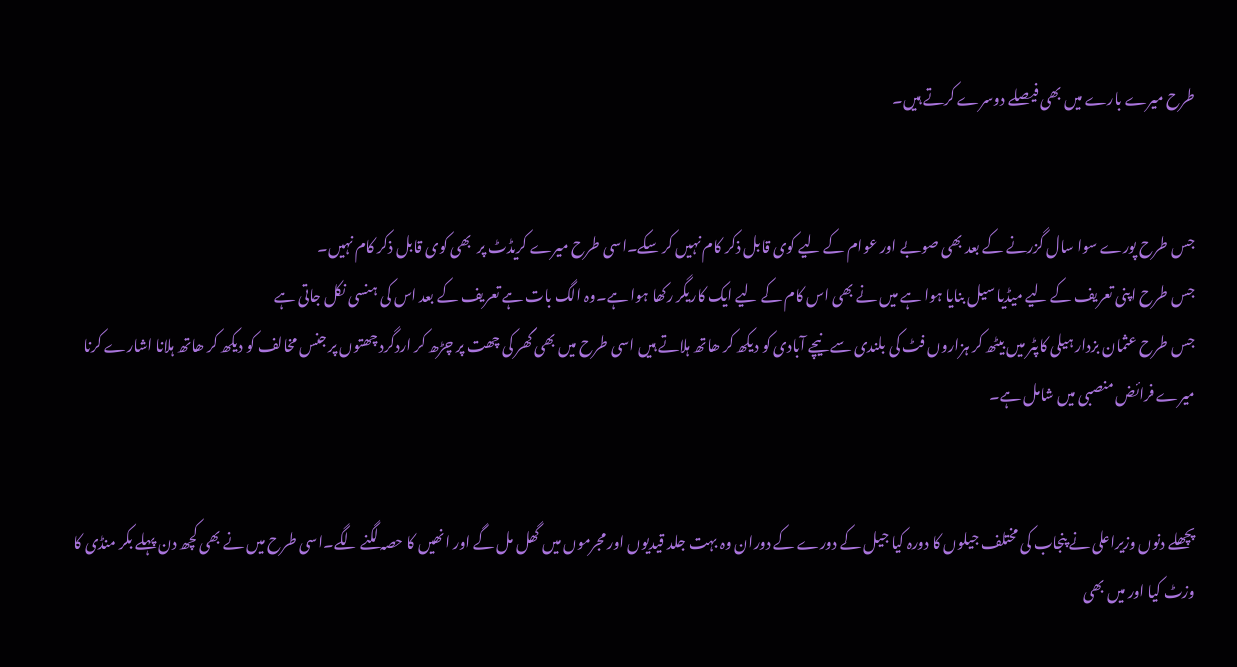طرح میرے بارے میں بھی فیصلے دوسرے کرتے ہیں۔


جس طرح پورے سوا سال گزرنے کے بعد بھی صوبے اور عوام کے لیے کوی قابل ذکر کام نہیں کر سکے۔اسی طرح میرے کریڈٹ پر  بھی کوی قابل ذکر کام نہیں۔
جس طرح اپنی تعریف کے لیے میڈیا سیل بنایا ہوا ہے میں نے بھی اس کام کے لیے ایک کاریگر رکھا ہوا ہے۔وہ الگ بات ہے تعریف کے بعد اس کی ہنسی نکل جاتی ہے
جس طرح عثمان بزدار ہیلی کاپٹر میں بیٹھ کر ہزاروں فٹ کی بلندی سے نیچے آبادی کو دیکھ کر ھاتھ ہلاتے ہیں اسی طرح میں بھی گھر کی چھت پر چڑھ کر اردگرد چھتوں پر جنس مخالف کو دیکھ کر ھاتھ ہلانا اشارے کرنا میرے فرائض منصبی میں شامل ہے۔


پچھلے دنوں وزیراعلی نے پنجاب کی مختلف جیلوں کا دورہ کیا جیل کے دورے کے دوران وہ بہت جلد قیدیوں اور مجرموں میں گھل مل گے اور انھیں کا حصہ لگنے لگے۔اسی طرح میں نے بھی کچھ دن پہلے بکر منڈی کا وزٹ کیا اور میں بھی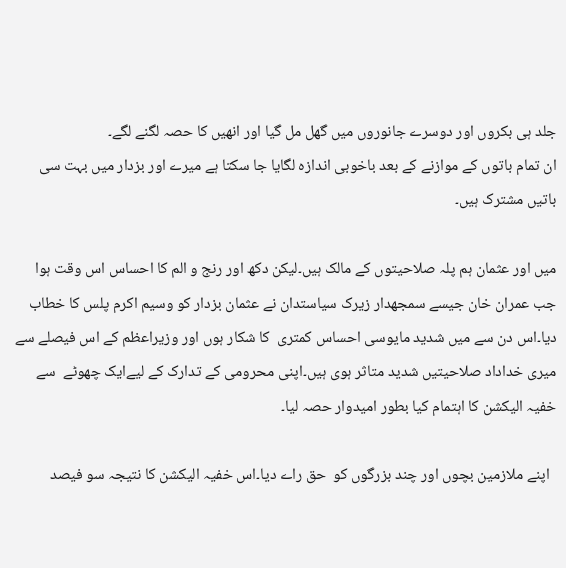جلد ہی بکروں اور دوسرے جانوروں میں گھل مل گیا اور انھیں کا حصہ لگنے لگے۔
ان تمام باتوں کے موازنے کے بعد باخوبی اندازہ لگایا جا سکتا ہے میرے اور بزدار میں بہت سی باتیں مشترک ہیں۔

میں اور عثمان ہم پلہ صلاحیتوں کے مالک ہیں۔لیکن دکھ اور رنج و الم کا احساس اس وقت ہوا جب عمران خان جیسے سمجھدار زیرک سیاستدان نے عثمان بزدار کو وسیم اکرم پلس کا خطاب دیا۔اس دن سے میں شدید مایوسی احساس کمتری  کا شکار ہوں اور وزیراعظم کے اس فیصلے سے میری خداداد صلاحیتیں شدید متاثر ہوی ہیں۔اپنی محرومی کے تدارک کے لیےایک چھوٹے  سے خفیہ الیکشن کا اہتمام کیا بطور امیدوار حصہ لیا۔

  اپنے ملازمین بچوں اور چند بزرگوں کو  حق راے دیا۔اس خفیہ الیکشن کا نتیجہ سو فیصد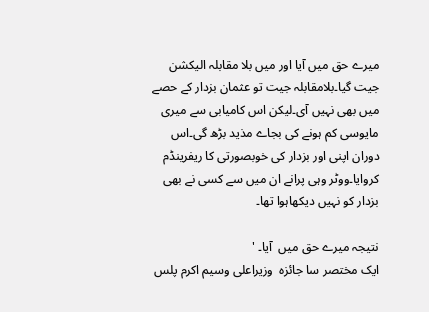میرے حق میں آیا اور میں بلا مقابلہ الیکشن جیت گیا۔بلامقابلہ جیت تو عثمان بزدار کے حصے میں بھی نہیں آی۔لیکن اس کامیابی سے میری مایوسی کم ہونے کی بجاے مذید بڑھ گی۔اس دوران اپنی اور بزدار کی خوبصورتی کا ریفرینڈم کروایا۔ووٹر وہی پرانے ان میں سے کسی نے بھی بزدار کو نہیں دیکھاہوا تھا۔

نتیجہ میرے حق میں  آیا۔ '
ایک مختصر سا جائزہ  وزیراعلی وسیم اکرم پلس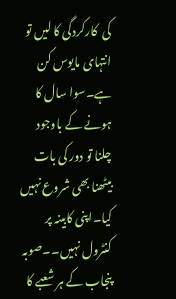کی  کارکردگی کا لیں تو  انتہای مایوس کن ہے۔سوا سال کا ہونے کے باوجود چلنا تو دور کی بات بیٹھنا بھی شروع نہیں کیا۔اپنی کابینہ پر کنٹرول نہیں۔۔صوبہ پنجاب کے ہر شعبے کا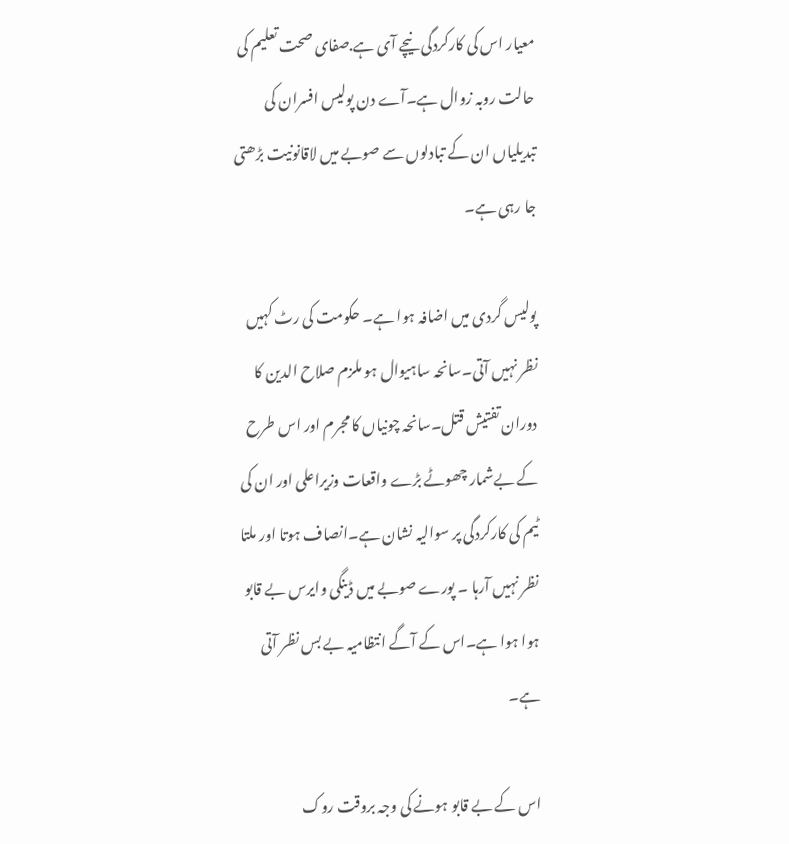معیار اس کی کارکردگی نیچے آی ہے.صفای صحت تعلیم کی حالت روبہ زوال ہے۔آے دن پولیس افسران کی تبدیلیاں ان کے تبادلوں سے صوبے میں لاقانونیت بڑھتی جا رہی ہے۔

پولیس گردی میں اضافہ ہوا ہے۔ حکومت کی رٹ کہیں نظر نہیں آتی۔سانحہ ساہیوال ہو ملزم صلاح الدین کا دوران تفتیش قتل۔سانحہ چونیاں کا مجرم اور اس طرح کے بےشمار چھوٹے بڑے واقعات وزیراعلی اور ان کی ٹیم کی کارکردگی پر سوالیہ نشان ہے۔انصاف ہوتا اور ملتا نظر نہیں آرہا ۔ پورے صوبے میں ڈینگی وایرس بے قابو ہوا ہوا ہے۔اس کے آگے انتظامیہ بے بس نظر آتی ہے۔

اس کے بے قابو ہونے کی وجہ بروقت روک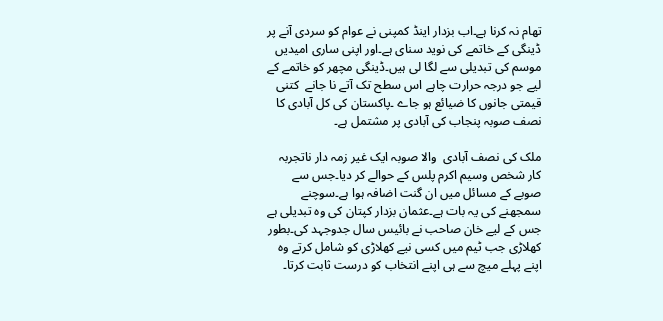تھام نہ کرنا ہے۔اب بزدار اینڈ کمپنی نے عوام کو سردی آنے پر ڈینگی کے خاتمے کی نوید سنای ہے۔اور اپنی ساری امیدیں موسم کی تبدیلی سے لگا لی ہیں۔ڈینگی مچھر کو خاتمے کے لیے جو درجہ حرارت چاہے اس سطح تک آتے نا جانے  کتنی قیمتی جانوں کا ضیائع ہو جاے ۔پاکستان کی کل آبادی کا نصف صوبہ پنجاب کی آبادی پر مشتمل ہے۔

ملک کی نصف آبادی  والا صوبہ ایک غیر زمہ دار ناتجربہ کار شخص وسیم اکرم پلس کے حوالے کر دیا۔جس سے صوبے کے مسائل میں ان گنت اضافہ ہوا ہے۔سوچنے سمجھنے کی یہ بات ہے۔عثمان بزدار کپتان کی وہ تبدیلی ہے جس کے لیے خان صاحب نے بائیس سال جدوجہد کی۔بطور کھلاڑی جب ٹیم میں کسی نیے کھلاڑی کو شامل کرتے وہ اپنے پہلے میچ سے ہی اپنے انتخاب کو درست ثابت کرتا۔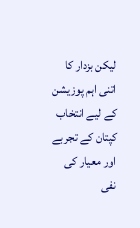لیکن بزدار کا اتنی اہم پوزیشن کے لیے انتخاب کپتان کے تجربے اور معیار کی نفی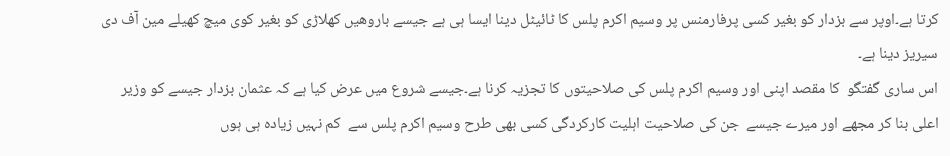کرتا ہے۔اوپر سے بزدار کو بغیر کسی پرفارمنس پر وسیم اکرم پلس کا ٹائیٹل دینا ایسا ہی ہے جیسے باروھیں کھلاڑی کو بغیر کوی میچ کھیلے مین آف دی سیریز دینا ہے۔
اس ساری گفتگو  کا مقصد اپنی اور وسیم اکرم پلس کی صلاحیتوں کا تجزیہ کرنا ہے۔جیسے شروع میں عرض کیا ہے کہ عثمان بزدار جیسے کو وزیر اعلی بنا کر مجھے اور میرے جیسے  جن کی صلاحیت اہلیت کارکردگی کسی بھی طرح وسیم اکرم پلس سے  کم نہیں زیادہ ہی ہوں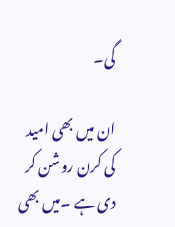گی۔

ان میں بھی امید کی کرن روشن کر دی ہے ۔میں بھی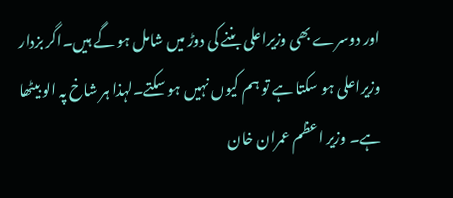اور دوسرے بھی وزیراعلی بننے کی دوڑ میں شامل ہو گے ہیں۔اگر بزدار وزیراعلی ہو سکتا ہے تو ہم کیوں نہیں ہو سکتے۔لہذا ہر شاخ پہ الو بیٹھا ہے۔ وزیر اعظم عمران خان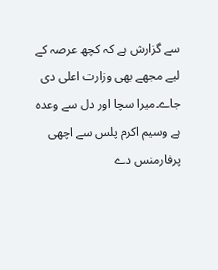سے گزارش ہے کہ کچھ عرصہ کے لیے مجھے بھی وزارت اعلی دی جاے۔میرا سچا اور دل سے وعدہ ہے وسیم اکرم پلس سے اچھی پرفارمنس دے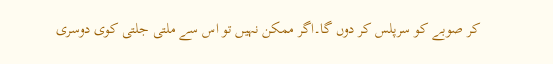کر صوبے کو سرپلس کر دوں گا۔اگر ممکن نہیں تو اس سے ملتی جلتی کوی دوسری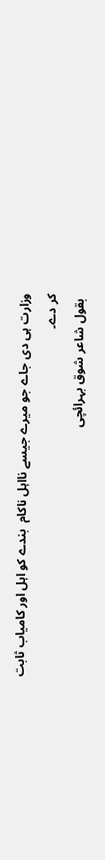وزارت ہی دی جاے جو میرے جیسے نااہل ناکام  بندے کو اہل اور کامیاب ثابت کر دے۔
 بقول شاعر شوق بہرائچی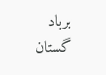برباد گستان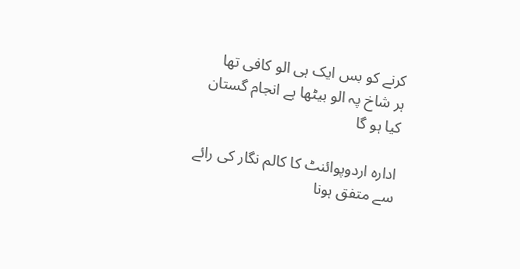کرنے کو بس ایک ہی الو کافی تھا
ہر شاخ پہ الو بیٹھا ہے انجام گستان کیا ہو گا

ادارہ اردوپوائنٹ کا کالم نگار کی رائے سے متفق ہونا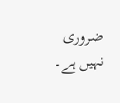ضروری نہیں ہے۔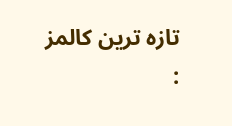تازہ ترین کالمز :